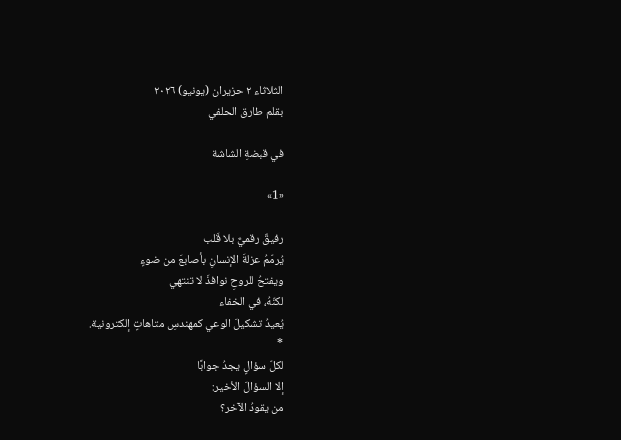الثلاثاء ٢ حزيران (يونيو) ٢٠٢٦
بقلم طارق الحلفي

في قبضةِ الشاشة

«1»

رفيقٌ رقميٌّ بلا قَلب
يُرمّمُ عزلةَ الإنسانِ بأصابعَ من ضوءٍ
ويفتحُ للروحِ نوافذَ لا تنتهي
لكنّهُ، في الخفاء
يُعيدُ تشكيلَ الوعي كمهندسِ متاهاتٍ إلكترونية.
*
لكلّ سؤالٍ يجدُ جوابًا
إلا السؤالَ الأخير:
من يقودُ الآخر؟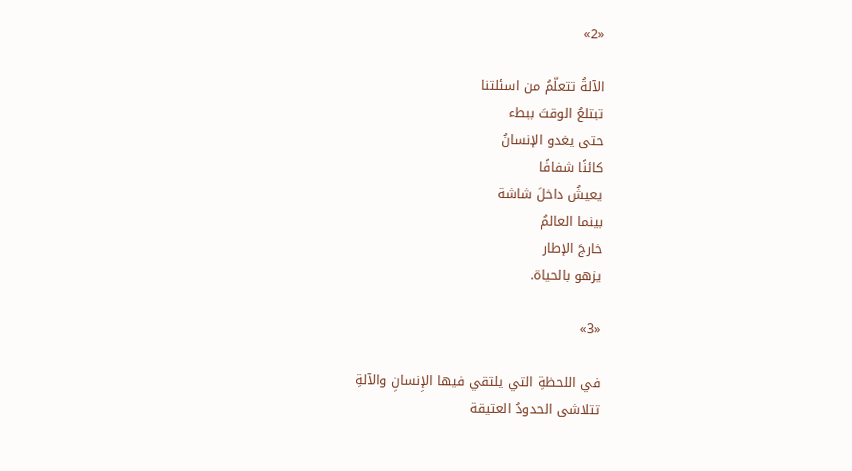«2»

الآلةُ تتعلّمُ من اسئلتنا
تبتلعُ الوقتَ ببطء
حتى يغدو الإنسانُ
كائنًا شفافًا
يعيشُ داخلَ شاشة
بينما العالمُ
خارجَ الإطار
يزهو بالحياة.

«3»

في اللحظةِ التي يلتقي فيها الإِنسانِ والآلةِ
تتلاشى الحدودُ العتيقة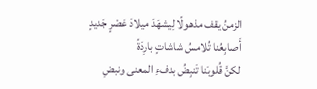الزمنُ يقف مذهولًا لِيشهَدَ ميلادَ عَصْرٍ جَديدٍ
أَصابِعُنا تُلامسُ شاشاتٍ بارِدَةً
لكنَّ قُلوبَنا تَنبِضُ بدفءِ المعنى ونبضِ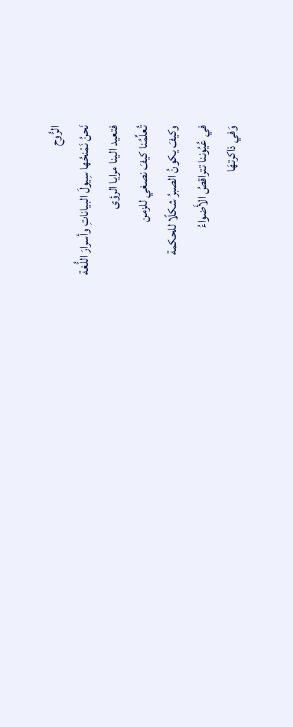الرُّوح
نَحنُ نَمْنحُها سِيولَ البياناتِ وأسرارَ اللُّغة
فتعيد الينا مرايا الرؤى
تُعلِّمُنا كيفَ نصغي للزمن
وكيفَ يكونُ الصبرُ شكلًا للحكمة
في عُيُوننا تتراقصُ الأَضواءُ
وَفي ذاكرتهَا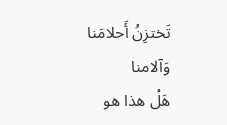تَختزِنُ أَحلامَنا وَآلامنا
هَلْ هذا هو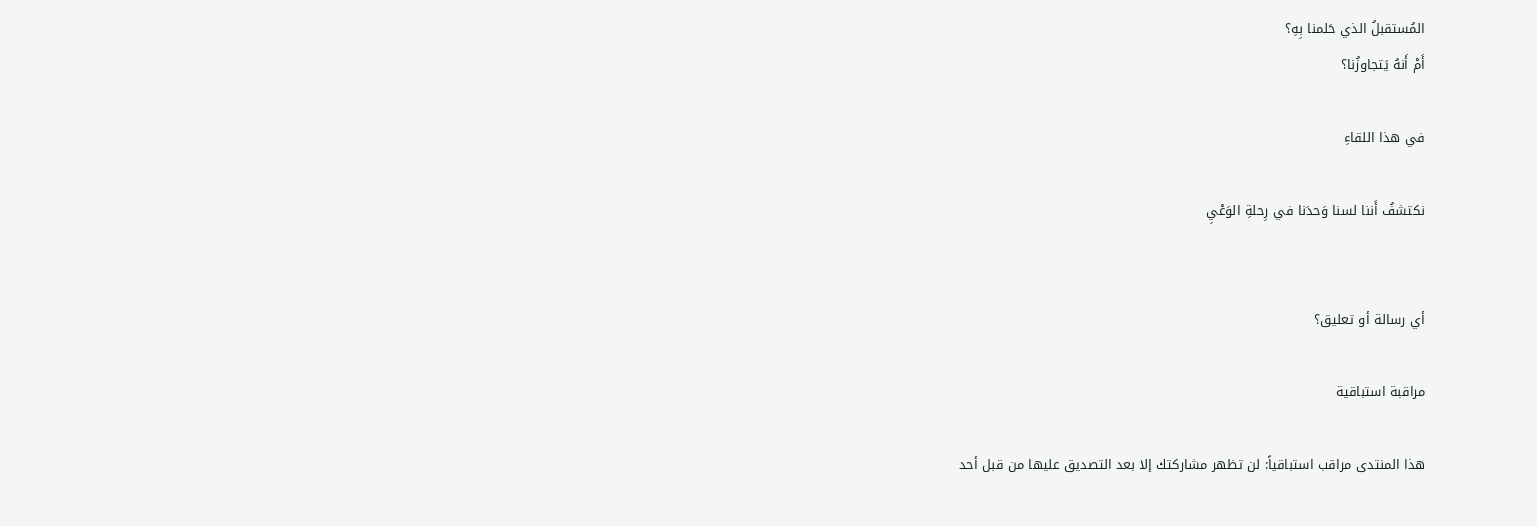المُستقبلُ الذي حَلمنا بِهِ؟
أَمْ أَنهُ يَتجاوزُنا؟

في هذا اللقاءِ

نكتشفُ أَننا لسنا وَحدَنا في رِحلةِ الوَعْيِ


أي رسالة أو تعليق؟

مراقبة استباقية

هذا المنتدى مراقب استباقياً: لن تظهر مشاركتك إلا بعد التصديق عليها من قبل أحد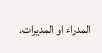المدراء او المديرات.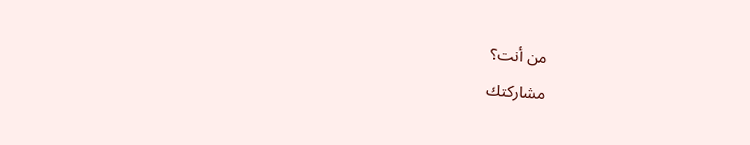من أنت؟
مشاركتك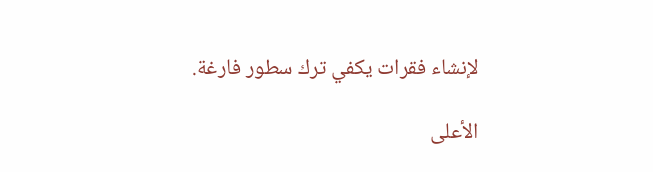لإنشاء فقرات يكفي ترك سطور فارغة.

الأعلى